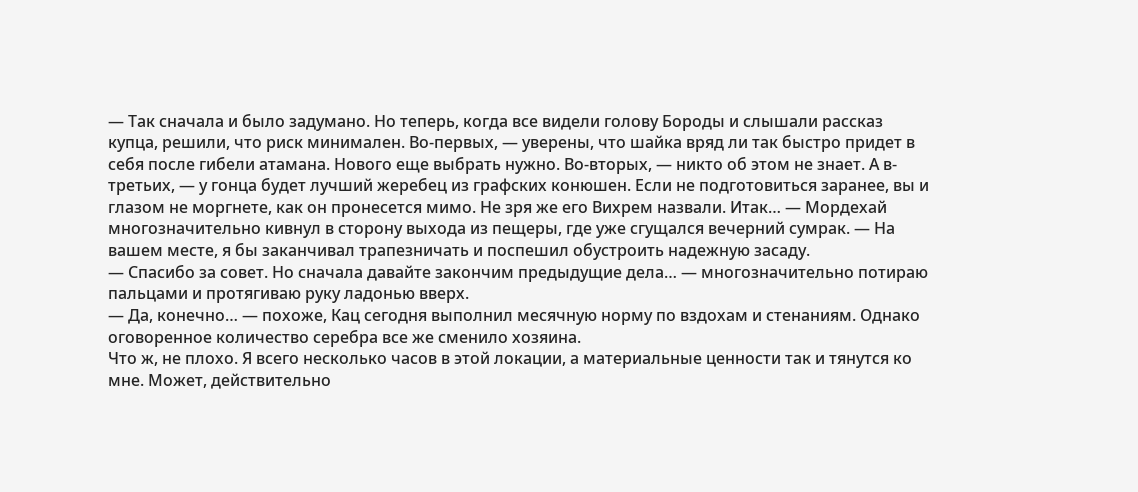— Так сначала и было задумано. Но теперь, когда все видели голову Бороды и слышали рассказ купца, решили, что риск минимален. Во-первых, — уверены, что шайка вряд ли так быстро придет в себя после гибели атамана. Нового еще выбрать нужно. Во-вторых, — никто об этом не знает. А в-третьих, — у гонца будет лучший жеребец из графских конюшен. Если не подготовиться заранее, вы и глазом не моргнете, как он пронесется мимо. Не зря же его Вихрем назвали. Итак… — Мордехай многозначительно кивнул в сторону выхода из пещеры, где уже сгущался вечерний сумрак. — На вашем месте, я бы заканчивал трапезничать и поспешил обустроить надежную засаду.
— Спасибо за совет. Но сначала давайте закончим предыдущие дела… — многозначительно потираю пальцами и протягиваю руку ладонью вверх.
— Да, конечно… — похоже, Кац сегодня выполнил месячную норму по вздохам и стенаниям. Однако оговоренное количество серебра все же сменило хозяина.
Что ж, не плохо. Я всего несколько часов в этой локации, а материальные ценности так и тянутся ко мне. Может, действительно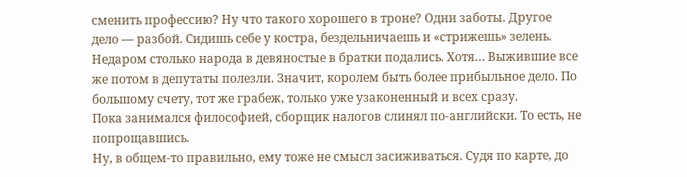сменить профессию? Ну что такого хорошего в троне? Одни заботы. Другое дело — разбой. Сидишь себе у костра, бездельничаешь и «стрижешь» зелень. Недаром столько народа в девяностые в братки подались. Хотя… Выжившие все же потом в депутаты полезли. Значит, королем быть более прибыльное дело. По большому счету, тот же грабеж, только уже узаконенный и всех сразу.
Пока занимался философией, сборщик налогов слинял по-английски. То есть, не попрощавшись.
Ну, в общем-то правильно, ему тоже не смысл засиживаться. Судя по карте, до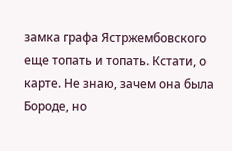замка графа Ястржембовского еще топать и топать. Кстати, о карте. Не знаю, зачем она была Бороде, но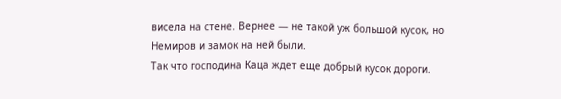висела на стене. Вернее — не такой уж большой кусок, но Немиров и замок на ней были.
Так что господина Каца ждет еще добрый кусок дороги.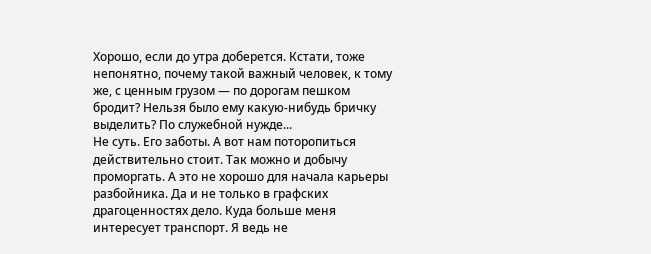Хорошо, если до утра доберется. Кстати, тоже непонятно, почему такой важный человек, к тому же, с ценным грузом — по дорогам пешком бродит? Нельзя было ему какую-нибудь бричку выделить? По служебной нужде...
Не суть. Его заботы. А вот нам поторопиться действительно стоит. Так можно и добычу проморгать. А это не хорошо для начала карьеры разбойника. Да и не только в графских драгоценностях дело. Куда больше меня интересует транспорт. Я ведь не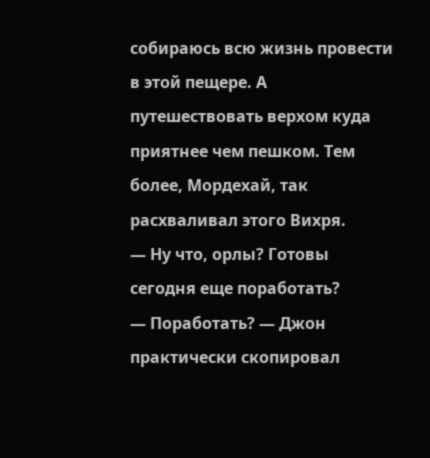собираюсь всю жизнь провести в этой пещере. А путешествовать верхом куда приятнее чем пешком. Тем более, Мордехай, так расхваливал этого Вихря.
— Ну что, орлы? Готовы сегодня еще поработать?
— Поработать? — Джон практически скопировал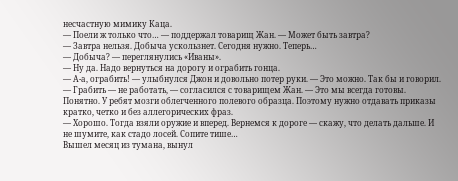несчастную мимику Каца.
— Поели ж только что… — поддержал товарищ Жан. — Может быть завтра?
— Завтра нельзя. Добыча ускользнет. Сегодня нужно. Теперь…
— Добыча? — переглянулись «Иваны».
— Ну да. Надо вернуться на дорогу и ограбить гонца.
— А-а, ограбить! — улыбнулся Джон и довольно потер руки. — Это можно. Так бы и говорил.
— Грабить — не работать, — согласился с товарищем Жан. — Это мы всегда готовы.
Понятно. У ребят мозги облегченного полевого образца. Поэтому нужно отдавать приказы кратко, четко и без аллегорических фраз.
— Хорошо. Тогда взяли оружие и вперед. Вернемся к дороге — скажу, что делать дальше. И не шумите, как стадо лосей. Сопите тише…
Вышел месяц из тумана, вынул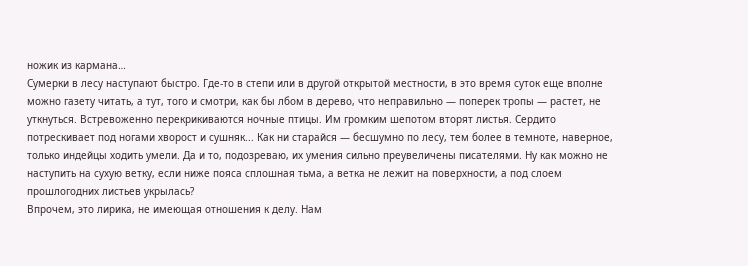ножик из кармана…
Сумерки в лесу наступают быстро. Где-то в степи или в другой открытой местности, в это время суток еще вполне можно газету читать, а тут, того и смотри, как бы лбом в дерево, что неправильно — поперек тропы — растет, не уткнуться. Встревоженно перекрикиваются ночные птицы. Им громким шепотом вторят листья. Сердито потрескивает под ногами хворост и сушняк... Как ни старайся — бесшумно по лесу, тем более в темноте, наверное, только индейцы ходить умели. Да и то, подозреваю, их умения сильно преувеличены писателями. Ну как можно не наступить на сухую ветку, если ниже пояса сплошная тьма, а ветка не лежит на поверхности, а под слоем прошлогодних листьев укрылась?
Впрочем, это лирика, не имеющая отношения к делу. Нам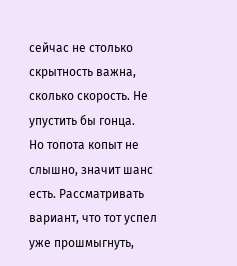сейчас не столько скрытность важна, сколько скорость. Не упустить бы гонца.
Но топота копыт не слышно, значит шанс есть. Рассматривать вариант, что тот успел уже прошмыгнуть,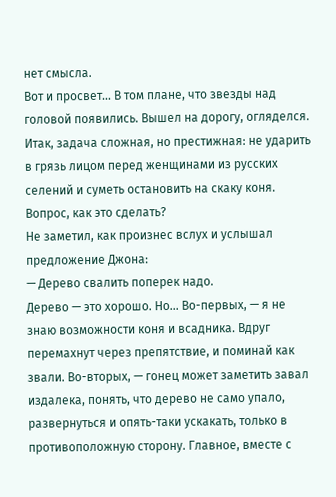нет смысла.
Вот и просвет… В том плане, что звезды над головой появились. Вышел на дорогу, огляделся.
Итак, задача сложная, но престижная: не ударить в грязь лицом перед женщинами из русских селений и суметь остановить на скаку коня. Вопрос, как это сделать?
Не заметил, как произнес вслух и услышал предложение Джона:
— Дерево свалить поперек надо.
Дерево — это хорошо. Но... Во-первых, — я не знаю возможности коня и всадника. Вдруг перемахнут через препятствие, и поминай как звали. Во-вторых, — гонец может заметить завал издалека, понять, что дерево не само упало, развернуться и опять-таки ускакать, только в противоположную сторону. Главное, вместе с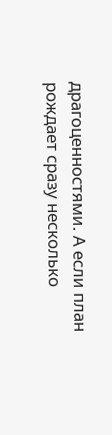драгоценностями. А если план рождает сразу несколько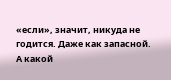«если», значит, никуда не годится. Даже как запасной.
А какой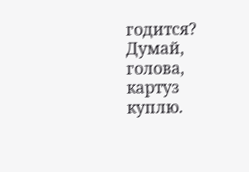годится? Думай, голова, картуз куплю.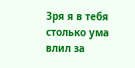Зря я в тебя столько ума влил за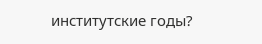институтские годы?